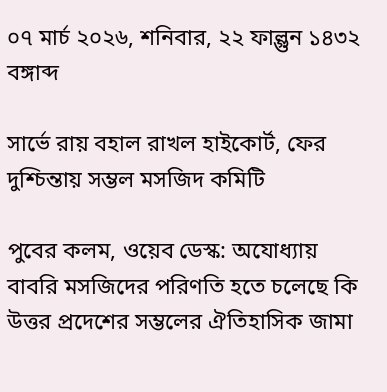০৭ মার্চ ২০২৬, শনিবার, ২২ ফাল্গুন ১৪৩২ বঙ্গাব্দ

সার্ভে রায় বহাল রাখল হাইকোর্ট, ফের দুশ্চিন্তায় সম্ভল মসজিদ কমিটি

পুবের কলম, ওয়েব ডেস্ক: অযোধ্যায় বাবরি মসজিদের পরিণতি হতে চলেছে কি উত্তর প্রদেশের সম্ভলের ঐতিহাসিক জামা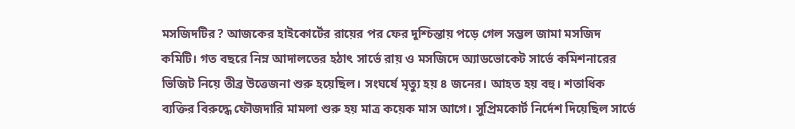মসজিদটির? আজকের হাইকোর্টের রায়ের পর ফের দুশ্চিন্তায় পড়ে গেল সম্ভল জামা মসজিদ কমিটি। গত বছরে নিম্ন আদালতের হঠাৎ সার্ভে রায় ও মসজিদে অ্যাডভোকেট সার্ভে কমিশনারের ভিজিট নিয়ে তীব্র উত্তেজনা শুরু হয়েছিল। সংঘর্ষে মৃত্যু হয় ৪ জনের। আহত হয় বহু। শতাধিক ব্যক্তির বিরুদ্ধে ফৌজদারি মামলা শুরু হয় মাত্র কয়েক মাস আগে। সুপ্রিমকোর্ট নির্দেশ দিয়েছিল সার্ভে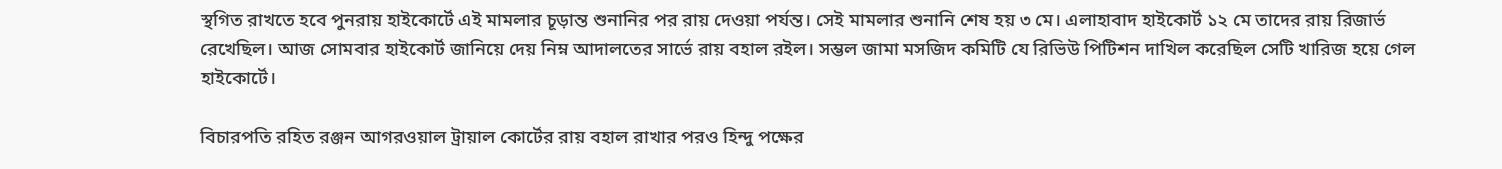স্থগিত রাখতে হবে পুনরায় হাইকোর্টে এই মামলার চূড়ান্ত শুনানির পর রায় দেওয়া পর্যন্ত। সেই মামলার শুনানি শেষ হয় ৩ মে। এলাহাবাদ হাইকোর্ট ১২ মে তাদের রায় রিজার্ভ রেখেছিল। আজ সোমবার হাইকোর্ট জানিয়ে দেয় নিম্ন আদালতের সার্ভে রায় বহাল রইল। সম্ভল জামা মসজিদ কমিটি যে রিভিউ পিটিশন দাখিল করেছিল সেটি খারিজ হয়ে গেল হাইকোর্টে।

বিচারপতি রহিত রঞ্জন আগরওয়াল ট্রায়াল কোর্টের রায় বহাল রাখার পরও হিন্দু পক্ষের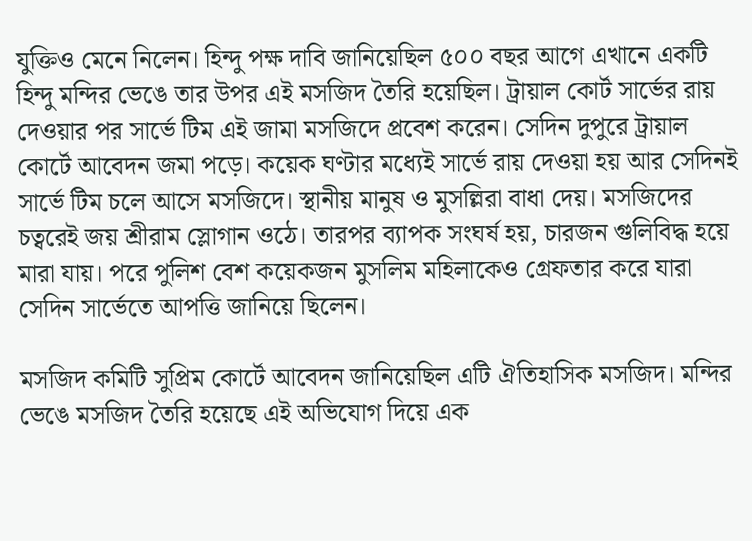যুক্তিও মেনে নিলেন। হিন্দু পক্ষ দাবি জানিয়েছিল ৫০০ বছর আগে এখানে একটি হিন্দু মন্দির ভেঙে তার উপর এই মসজিদ তৈরি হয়েছিল। ট্রায়াল কোর্ট সার্ভের রায় দেওয়ার পর সার্ভে টিম এই জামা মসজিদে প্রবেশ করেন। সেদিন দুপুরে ট্রায়াল কোর্টে আবেদন জমা পড়ে। কয়েক ঘণ্টার মধ্যেই সার্ভে রায় দেওয়া হয় আর সেদিনই সার্ভে টিম চলে আসে মসজিদে। স্থানীয় মানুষ ও মুসল্লিরা বাধা দেয়। মসজিদের চত্বরেই জয় শ্রীরাম স্লোগান ওঠে। তারপর ব্যাপক সংঘর্ষ হয়, চারজন গুলিবিদ্ধ হয়ে মারা যায়। পরে পুলিশ বেশ কয়েকজন মুসলিম মহিলাকেও গ্রেফতার করে যারা সেদিন সার্ভেতে আপত্তি জানিয়ে ছিলেন।

মসজিদ কমিটি সুপ্রিম কোর্টে আবেদন জানিয়েছিল এটি ঐতিহাসিক মসজিদ। মন্দির ভেঙে মসজিদ তৈরি হয়েছে এই অভিযোগ দিয়ে এক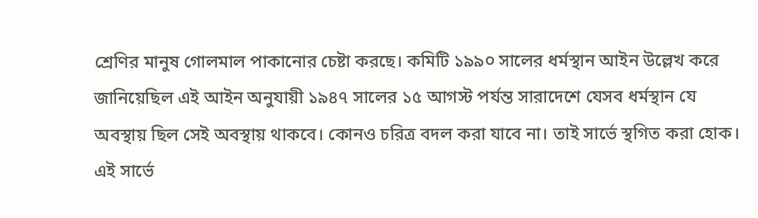শ্রেণির মানুষ গোলমাল পাকানোর চেষ্টা করছে। কমিটি ১৯৯০ সালের ধর্মস্থান আইন উল্লেখ করে জানিয়েছিল এই আইন অনুযায়ী ১৯৪৭ সালের ১৫ আগস্ট পর্যন্ত সারাদেশে যেসব ধর্মস্থান যে অবস্থায় ছিল সেই অবস্থায় থাকবে। কোনও চরিত্র বদল করা যাবে না। তাই সার্ভে স্থগিত করা হোক। এই সার্ভে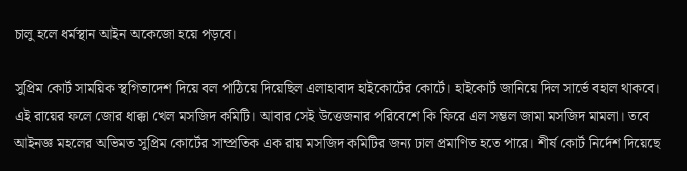চালু হলে ধর্মস্থান আইন অকেজো হয়ে পড়বে।

সুপ্রিম কোর্ট সাময়িক স্থগিতাদেশ দিয়ে বল পাঠিয়ে দিয়েছিল এলাহাবাদ হাইকোর্টের কোর্টে। হাইকোর্ট জানিয়ে দিল সার্ভে বহাল থাকবে। এই রায়ের ফলে জোর ধাক্কা খেল মসজিদ কমিটি। আবার সেই উত্তেজনার পরিবেশে কি ফিরে এল সম্ভল জামা মসজিদ মামলা। তবে আইনজ্ঞ মহলের অভিমত সুপ্রিম কোর্টের সাম্প্রতিক এক রায় মসজিদ কমিটির জন্য ঢাল প্রমাণিত হতে পারে। শীর্ষ কোর্ট নির্দেশ দিয়েছে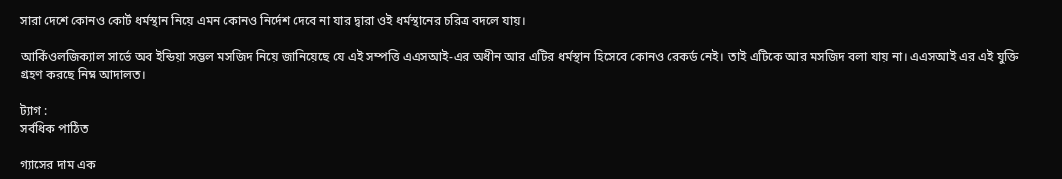সারা দেশে কোনও কোর্ট ধর্মস্থান নিয়ে এমন কোনও নির্দেশ দেবে না যার দ্বারা ওই ধর্মস্থানের চরিত্র বদলে যায়।

আর্কিওলজিক্যাল সার্ভে অব ইন্ডিয়া সম্ভল মসজিদ নিয়ে জানিয়েছে যে এই সম্পত্তি এএসআই-এর অধীন আর এটির ধর্মস্থান হিসেবে কোনও রেকর্ড নেই। তাই এটিকে আর মসজিদ বলা যায় না। এএসআই এর এই যুক্তি গ্রহণ করছে নিম্ন আদালত।

ট্যাগ :
সর্বধিক পাঠিত

গ্যাসের দাম এক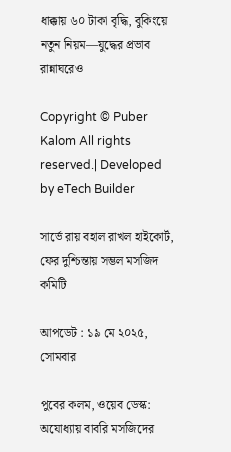ধাক্কায় ৬০ টাকা বৃদ্ধি, বুকিংয়ে নতুন নিয়ম—যুদ্ধের প্রভাব রান্নাঘরেও

Copyright © Puber Kalom All rights reserved.| Developed by eTech Builder

সার্ভে রায় বহাল রাখল হাইকোর্ট, ফের দুশ্চিন্তায় সম্ভল মসজিদ কমিটি

আপডেট : ১৯ মে ২০২৫, সোমবার

পুবের কলম, ওয়েব ডেস্ক: অযোধ্যায় বাবরি মসজিদের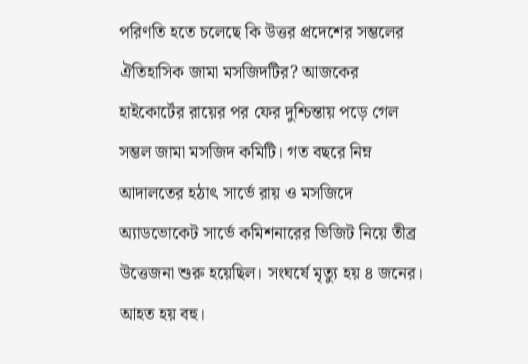পরিণতি হতে চলেছে কি উত্তর প্রদেশের সম্ভলের ঐতিহাসিক জামা মসজিদটির? আজকের হাইকোর্টের রায়ের পর ফের দুশ্চিন্তায় পড়ে গেল সম্ভল জামা মসজিদ কমিটি। গত বছরে নিম্ন আদালতের হঠাৎ সার্ভে রায় ও মসজিদে অ্যাডভোকেট সার্ভে কমিশনারের ভিজিট নিয়ে তীব্র উত্তেজনা শুরু হয়েছিল। সংঘর্ষে মৃত্যু হয় ৪ জনের। আহত হয় বহু।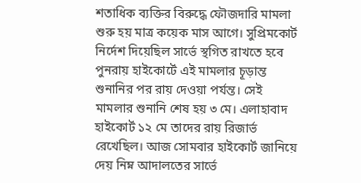শতাধিক ব্যক্তির বিরুদ্ধে ফৌজদারি মামলা শুরু হয় মাত্র কয়েক মাস আগে। সুপ্রিমকোর্ট নির্দেশ দিয়েছিল সার্ভে স্থগিত রাখতে হবে পুনরায় হাইকোর্টে এই মামলার চূড়ান্ত শুনানির পর রায় দেওয়া পর্যন্ত। সেই মামলার শুনানি শেষ হয় ৩ মে। এলাহাবাদ হাইকোর্ট ১২ মে তাদের রায় রিজার্ভ রেখেছিল। আজ সোমবার হাইকোর্ট জানিয়ে দেয় নিম্ন আদালতের সার্ভে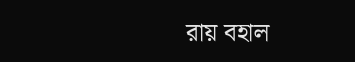রায় বহাল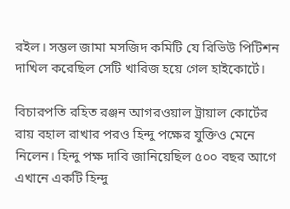রইল। সম্ভল জামা মসজিদ কমিটি যে রিভিউ পিটিশন দাখিল করেছিল সেটি খারিজ হয়ে গেল হাইকোর্টে।

বিচারপতি রহিত রঞ্জন আগরওয়াল ট্রায়াল কোর্টের রায় বহাল রাখার পরও হিন্দু পক্ষের যুক্তিও মেনে নিলেন। হিন্দু পক্ষ দাবি জানিয়েছিল ৫০০ বছর আগে এখানে একটি হিন্দু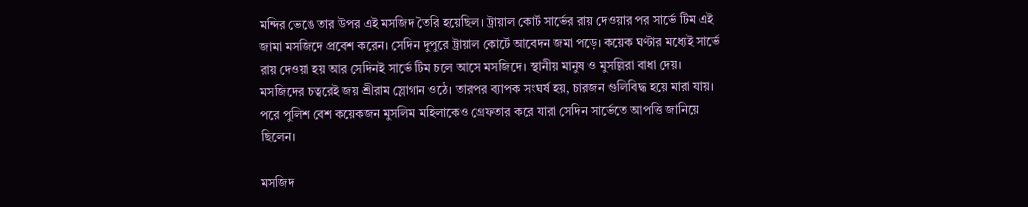মন্দির ভেঙে তার উপর এই মসজিদ তৈরি হয়েছিল। ট্রায়াল কোর্ট সার্ভের রায় দেওয়ার পর সার্ভে টিম এই জামা মসজিদে প্রবেশ করেন। সেদিন দুপুরে ট্রায়াল কোর্টে আবেদন জমা পড়ে। কয়েক ঘণ্টার মধ্যেই সার্ভে রায় দেওয়া হয় আর সেদিনই সার্ভে টিম চলে আসে মসজিদে। স্থানীয় মানুষ ও মুসল্লিরা বাধা দেয়। মসজিদের চত্বরেই জয় শ্রীরাম স্লোগান ওঠে। তারপর ব্যাপক সংঘর্ষ হয়, চারজন গুলিবিদ্ধ হয়ে মারা যায়। পরে পুলিশ বেশ কয়েকজন মুসলিম মহিলাকেও গ্রেফতার করে যারা সেদিন সার্ভেতে আপত্তি জানিয়ে ছিলেন।

মসজিদ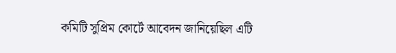কমিটি সুপ্রিম কোর্টে আবেদন জানিয়েছিল এটি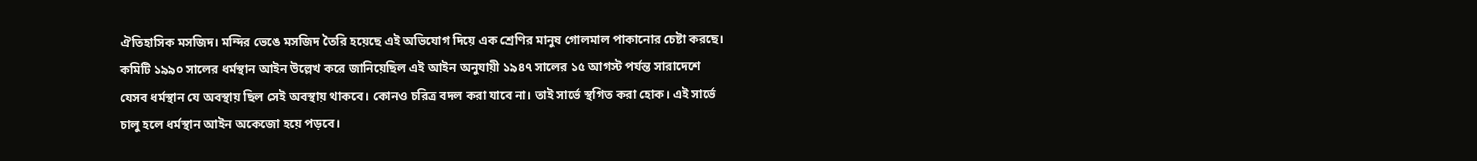ঐতিহাসিক মসজিদ। মন্দির ভেঙে মসজিদ তৈরি হয়েছে এই অভিযোগ দিয়ে এক শ্রেণির মানুষ গোলমাল পাকানোর চেষ্টা করছে। কমিটি ১৯৯০ সালের ধর্মস্থান আইন উল্লেখ করে জানিয়েছিল এই আইন অনুযায়ী ১৯৪৭ সালের ১৫ আগস্ট পর্যন্ত সারাদেশে যেসব ধর্মস্থান যে অবস্থায় ছিল সেই অবস্থায় থাকবে। কোনও চরিত্র বদল করা যাবে না। তাই সার্ভে স্থগিত করা হোক। এই সার্ভে চালু হলে ধর্মস্থান আইন অকেজো হয়ে পড়বে।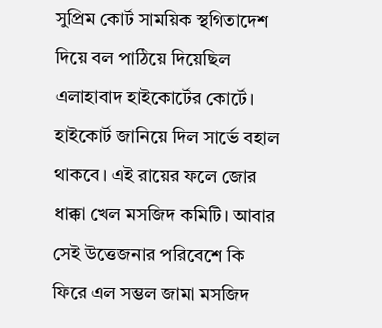সুপ্রিম কোর্ট সাময়িক স্থগিতাদেশ দিয়ে বল পাঠিয়ে দিয়েছিল এলাহাবাদ হাইকোর্টের কোর্টে। হাইকোর্ট জানিয়ে দিল সার্ভে বহাল থাকবে। এই রায়ের ফলে জোর ধাক্কা খেল মসজিদ কমিটি। আবার সেই উত্তেজনার পরিবেশে কি ফিরে এল সম্ভল জামা মসজিদ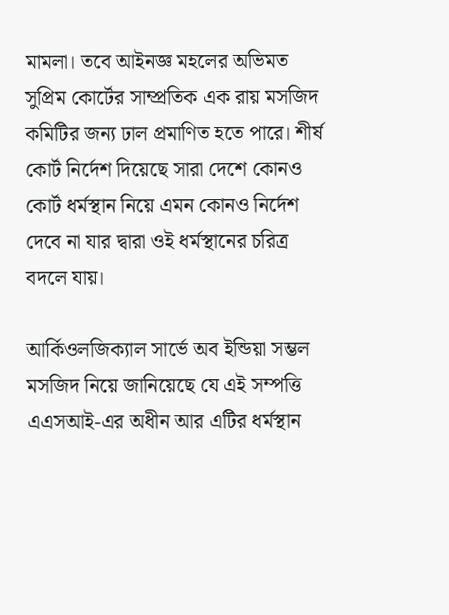মামলা। তবে আইনজ্ঞ মহলের অভিমত সুপ্রিম কোর্টের সাম্প্রতিক এক রায় মসজিদ কমিটির জন্য ঢাল প্রমাণিত হতে পারে। শীর্ষ কোর্ট নির্দেশ দিয়েছে সারা দেশে কোনও কোর্ট ধর্মস্থান নিয়ে এমন কোনও নির্দেশ দেবে না যার দ্বারা ওই ধর্মস্থানের চরিত্র বদলে যায়।

আর্কিওলজিক্যাল সার্ভে অব ইন্ডিয়া সম্ভল মসজিদ নিয়ে জানিয়েছে যে এই সম্পত্তি এএসআই-এর অধীন আর এটির ধর্মস্থান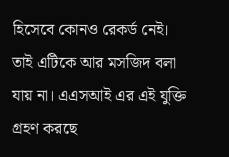হিসেবে কোনও রেকর্ড নেই। তাই এটিকে আর মসজিদ বলা যায় না। এএসআই এর এই যুক্তি গ্রহণ করছে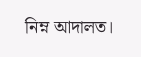নিম্ন আদালত।